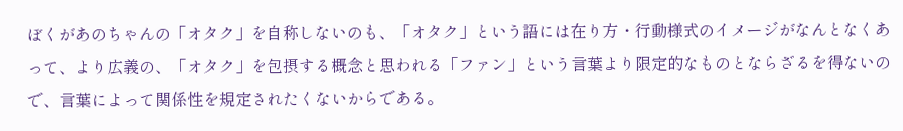ぼくがあのちゃんの「オタク」を自称しないのも、「オタク」という語には在り方・行動様式のイメージがなんとなくあって、より広義の、「オタク」を包摂する概念と思われる「ファン」という言葉より限定的なものとならざるを得ないので、言葉によって関係性を規定されたくないからである。